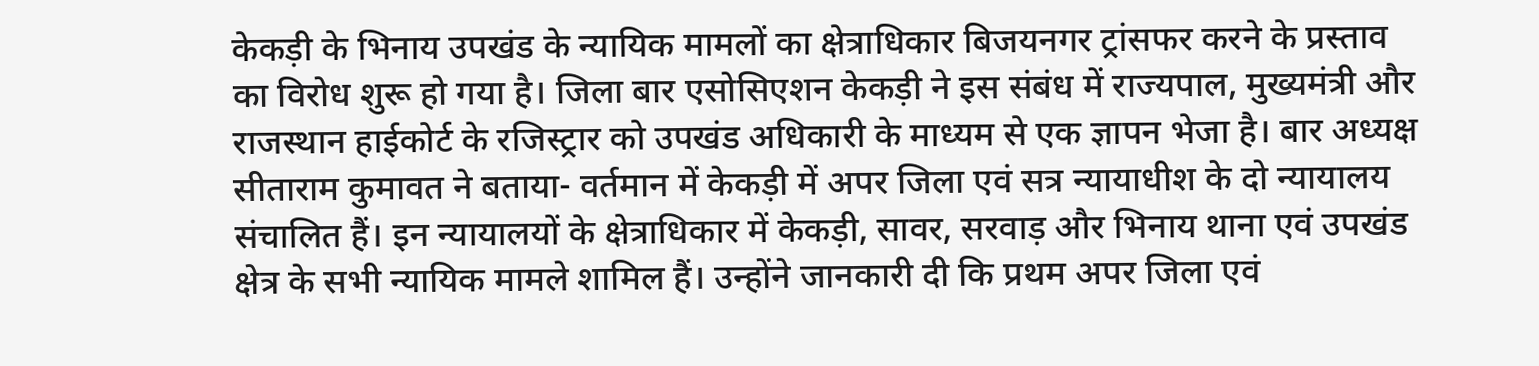केकड़ी के भिनाय उपखंड के न्यायिक मामलों का क्षेत्राधिकार बिजयनगर ट्रांसफर करने के प्रस्ताव का विरोध शुरू हो गया है। जिला बार एसोसिएशन केकड़ी ने इस संबंध में राज्यपाल, मुख्यमंत्री और राजस्थान हाईकोर्ट के रजिस्ट्रार को उपखंड अधिकारी के माध्यम से एक ज्ञापन भेजा है। बार अध्यक्ष सीताराम कुमावत ने बताया- वर्तमान में केकड़ी में अपर जिला एवं सत्र न्यायाधीश के दो न्यायालय संचालित हैं। इन न्यायालयों के क्षेत्राधिकार में केकड़ी, सावर, सरवाड़ और भिनाय थाना एवं उपखंड क्षेत्र के सभी न्यायिक मामले शामिल हैं। उन्होंने जानकारी दी कि प्रथम अपर जिला एवं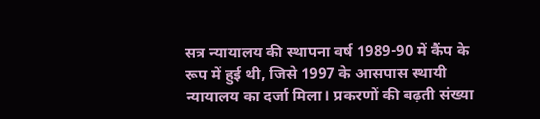सत्र न्यायालय की स्थापना वर्ष 1989-90 में कैंप के रूप में हुई थी, जिसे 1997 के आसपास स्थायी न्यायालय का दर्जा मिला। प्रकरणों की बढ़ती संख्या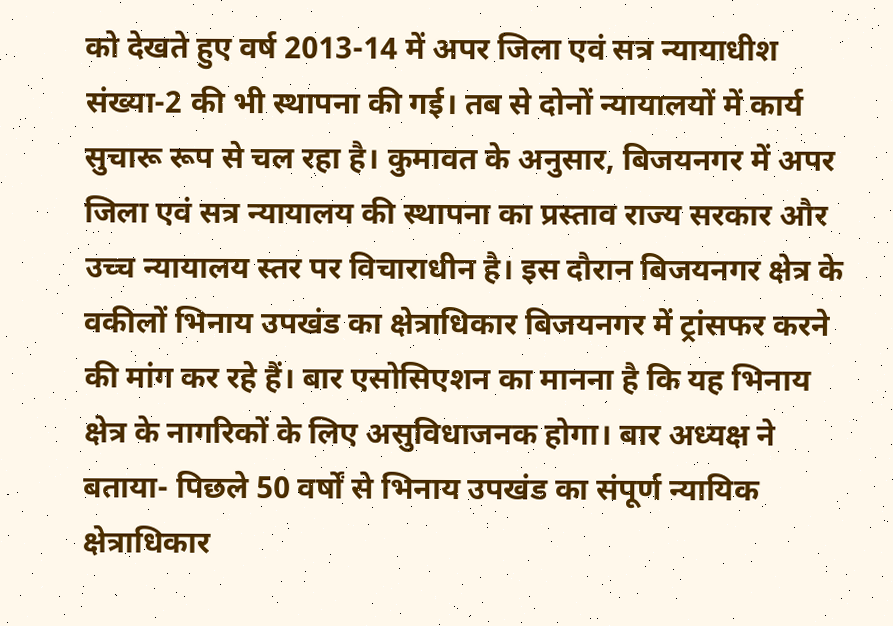को देखते हुए वर्ष 2013-14 में अपर जिला एवं सत्र न्यायाधीश संख्या-2 की भी स्थापना की गई। तब से दोनों न्यायालयों में कार्य सुचारू रूप से चल रहा है। कुमावत के अनुसार, बिजयनगर में अपर जिला एवं सत्र न्यायालय की स्थापना का प्रस्ताव राज्य सरकार और उच्च न्यायालय स्तर पर विचाराधीन है। इस दौरान बिजयनगर क्षेत्र के वकीलों भिनाय उपखंड का क्षेत्राधिकार बिजयनगर में ट्रांसफर करने की मांग कर रहे हैं। बार एसोसिएशन का मानना है कि यह भिनाय क्षेत्र के नागरिकों के लिए असुविधाजनक होगा। बार अध्यक्ष ने बताया- पिछले 50 वर्षों से भिनाय उपखंड का संपूर्ण न्यायिक क्षेत्राधिकार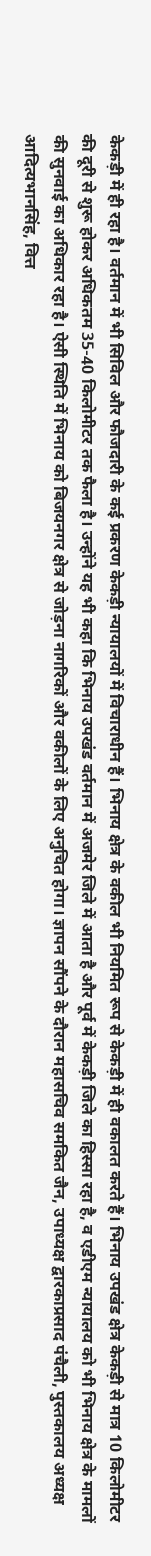केकड़ी में ही रहा है। वर्तमान में भी सिविल और फौजदारी के कई प्रकरण केकड़ी न्यायालयों में विचाराधीन हैं। भिनाय क्षेत्र के वकील भी नियमित रूप से केकड़ी में ही वकालत करते हैं। भिनाय उपखंड क्षेत्र केकड़ी से मात्र 10 किलोमीटर की दूरी से शुरू होकर अधिकतम 35-40 किलोमीटर तक फैला है। उन्होंने यह भी कहा कि भिनाय उपखंड वर्तमान में अजमेर जिले में आता है और पूर्व में केकड़ी जिले का हिस्सा रहा है, व एडीएम न्यायालय को भी भिनाय क्षेत्र के मामलों की सुनवाई का अधिकार रहा है। ऐसी स्थिति में भिनाय को बिजयनगर क्षेत्र से जोड़ना नागरिकों और वकीलों के लिए अनुचित होगा। ज्ञापन सौंपने के दौरान महासचिव समकित जैन, उपाध्यक्ष द्वारकाप्रसाद पंचैली, पुस्तकालय अध्यक्ष आदित्यभानसिंह, वित्त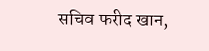सचिव फरीद खान,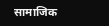सामाजिक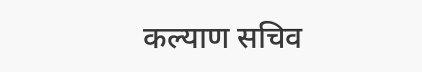कल्याण सचिव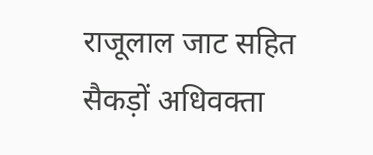राजूलाल जाट सहित सैकड़ों अधिवक्ता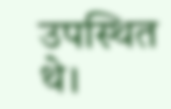उपस्थित थे।